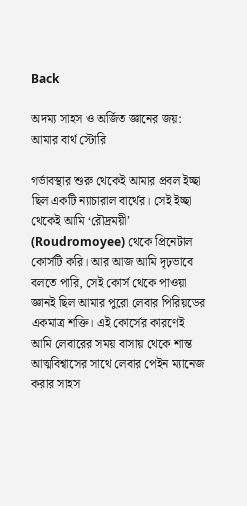Back

অদম্য সাহস ও অর্জিত জ্ঞানের জয়: আমার বার্থ স্টোরি

গর্ভাবস্থার শুরু থেকেই আমার প্রবল ইচ্ছা ছিল একটি ন্যাচারাল বার্থের। সেই ইচ্ছা থেকেই আমি ‘রৌদ্রময়ী’ (Roudromoyee) থেকে প্রিনেটাল কোর্সটি করি। আর আজ আমি দৃঢ়ভাবে বলতে পারি, সেই কোর্স থেকে পাওয়া জ্ঞানই ছিল আমার পুরো লেবার পিরিয়ডের একমাত্র শক্তি। এই কোর্সের কারণেই আমি লেবারের সময় বাসায় থেকে শান্ত আত্মবিশ্বাসের সাথে লেবার পেইন ম্যানেজ করার সাহস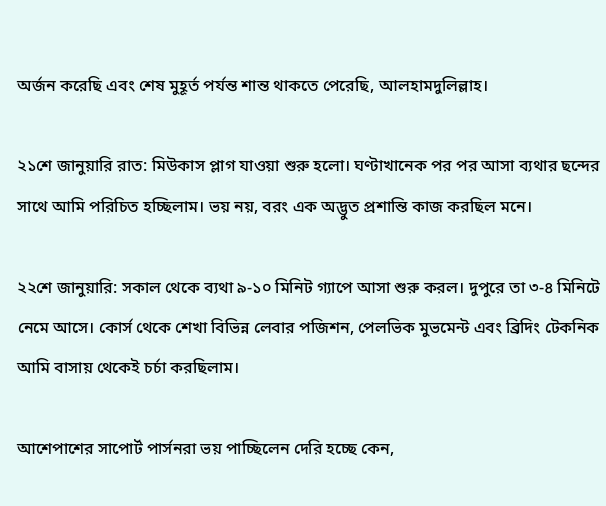অর্জন করেছি এবং শেষ মুহূর্ত পর্যন্ত শান্ত থাকতে পেরেছি, আলহামদুলিল্লাহ।

২১শে জানুয়ারি রাত: মিউকাস প্লাগ যাওয়া শুরু হলো। ঘণ্টাখানেক পর পর আসা ব্যথার ছন্দের সাথে আমি পরিচিত হচ্ছিলাম। ভয় নয়, বরং এক অদ্ভুত প্রশান্তি কাজ করছিল মনে।

২২শে জানুয়ারি: সকাল থেকে ব্যথা ৯-১০ মিনিট গ্যাপে আসা শুরু করল। দুপুরে তা ৩-৪ মিনিটে নেমে আসে। কোর্স থেকে শেখা বিভিন্ন লেবার পজিশন, পেলভিক মুভমেন্ট এবং ব্রিদিং টেকনিক আমি বাসায় থেকেই চর্চা করছিলাম।

আশেপাশের সাপোর্ট পার্সনরা ভয় পাচ্ছিলেন দেরি হচ্ছে কেন,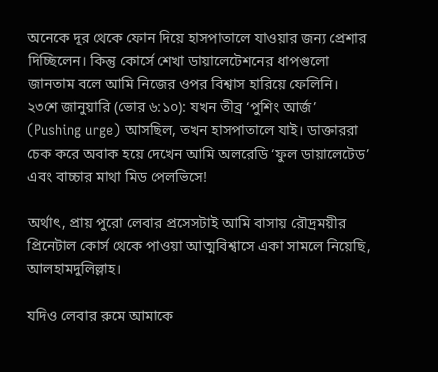অনেকে দূর থেকে ফোন দিয়ে হাসপাতালে যাওয়ার জন্য প্রেশার দিচ্ছিলেন। কিন্তু কোর্সে শেখা ডায়ালেটেশনের ধাপগুলো জানতাম বলে আমি নিজের ওপর বিশ্বাস হারিয়ে ফেলিনি।
২৩শে জানুয়ারি (ভোর ৬:১০): যখন তীব্র ‘পুশিং আর্জ’ (Pushing urge) আসছিল, তখন হাসপাতালে যাই। ডাক্তাররা চেক করে অবাক হয়ে দেখেন আমি অলরেডি ‘ফুল ডায়ালেটেড’ এবং বাচ্চার মাথা মিড পেলভিসে!

অর্থাৎ, প্রায় পুরো লেবার প্রসেসটাই আমি বাসায় রৌদ্রময়ীর প্রিনেটাল কোর্স থেকে পাওয়া আত্মবিশ্বাসে একা সামলে নিয়েছি, আলহামদুলিল্লাহ।

যদিও লেবার রুমে আমাকে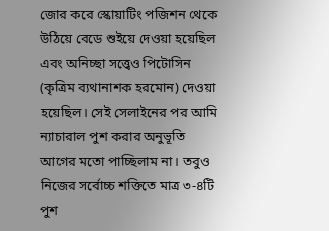জোর করে স্কোয়াটিং পজিশন থেকে উঠিয়ে বেডে শুইয়ে দেওয়া হয়েছিল এবং অনিচ্ছা সত্ত্বেও পিটোসিন (কৃত্রিম ব্যথানাশক হরমোন) দেওয়া হয়েছিল। সেই সেলাইনের পর আমি ন্যাচারাল পুশ করার অনুভূতি আগের মতো পাচ্ছিলাম না। তবুও নিজের সর্বোচ্চ শক্তিতে মাত্র ৩-৪টি পুশ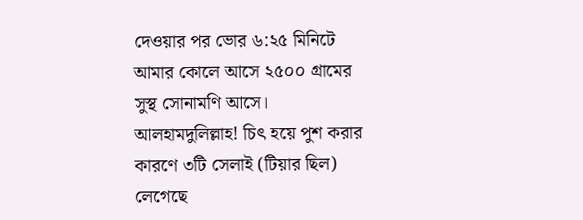দেওয়ার পর ভোর ৬:২৫ মিনিটে আমার কোলে আসে ২৫০০ গ্রামের সুস্থ সোনামণি আসে। আলহামদুলিল্লাহ! চিৎ হয়ে পুশ করার কারণে ৩টি সেলাই (টিয়ার ছিল) লেগেছে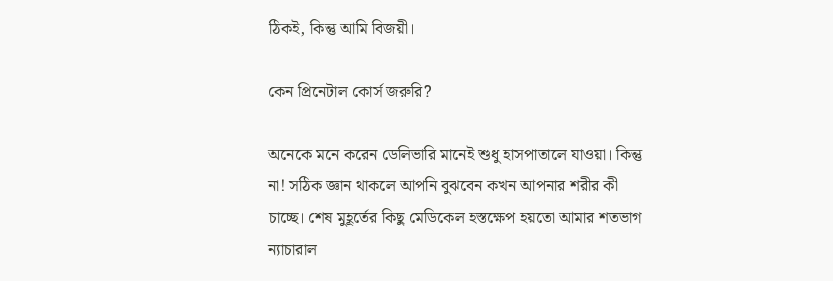ঠিকই, কিন্তু আমি বিজয়ী।

কেন প্রিনেটাল কোর্স জরুরি?

অনেকে মনে করেন ডেলিভারি মানেই শুধু হাসপাতালে যাওয়া। কিন্তু না! সঠিক জ্ঞান থাকলে আপনি বুঝবেন কখন আপনার শরীর কী চাচ্ছে। শেষ মুহূর্তের কিছু মেডিকেল হস্তক্ষেপ হয়তো আমার শতভাগ ন্যাচারাল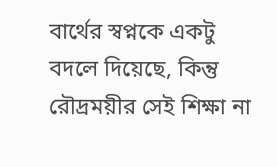বার্থের স্বপ্নকে একটু বদলে দিয়েছে, কিন্তু রৌদ্রময়ীর সেই শিক্ষা না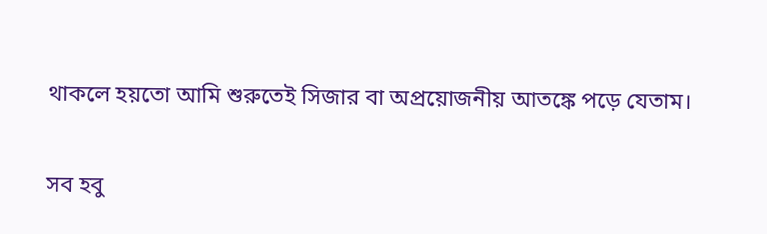থাকলে হয়তো আমি শুরুতেই সিজার বা অপ্রয়োজনীয় আতঙ্কে পড়ে যেতাম।

সব হবু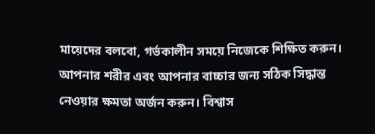মায়েদের বলবো, গর্ভকালীন সময়ে নিজেকে শিক্ষিত করুন। আপনার শরীর এবং আপনার বাচ্চার জন্য সঠিক সিদ্ধান্ত নেওয়ার ক্ষমতা অর্জন করুন। বিশ্বাস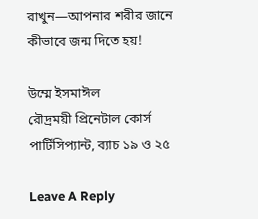রাখুন—আপনার শরীর জানে কীভাবে জন্ম দিতে হয়!

উম্মে ইসমাঈল
রৌদ্রময়ী প্রিনেটাল কোর্স পার্টিসিপ্যান্ট, ব্যাচ ১৯ ও ২৫

Leave A Reply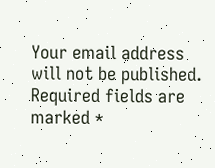Your email address will not be published. Required fields are marked *